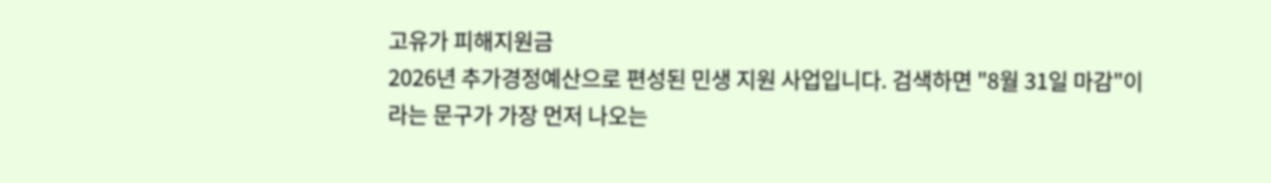고유가 피해지원금
2026년 추가경정예산으로 편성된 민생 지원 사업입니다. 검색하면 "8월 31일 마감"이라는 문구가 가장 먼저 나오는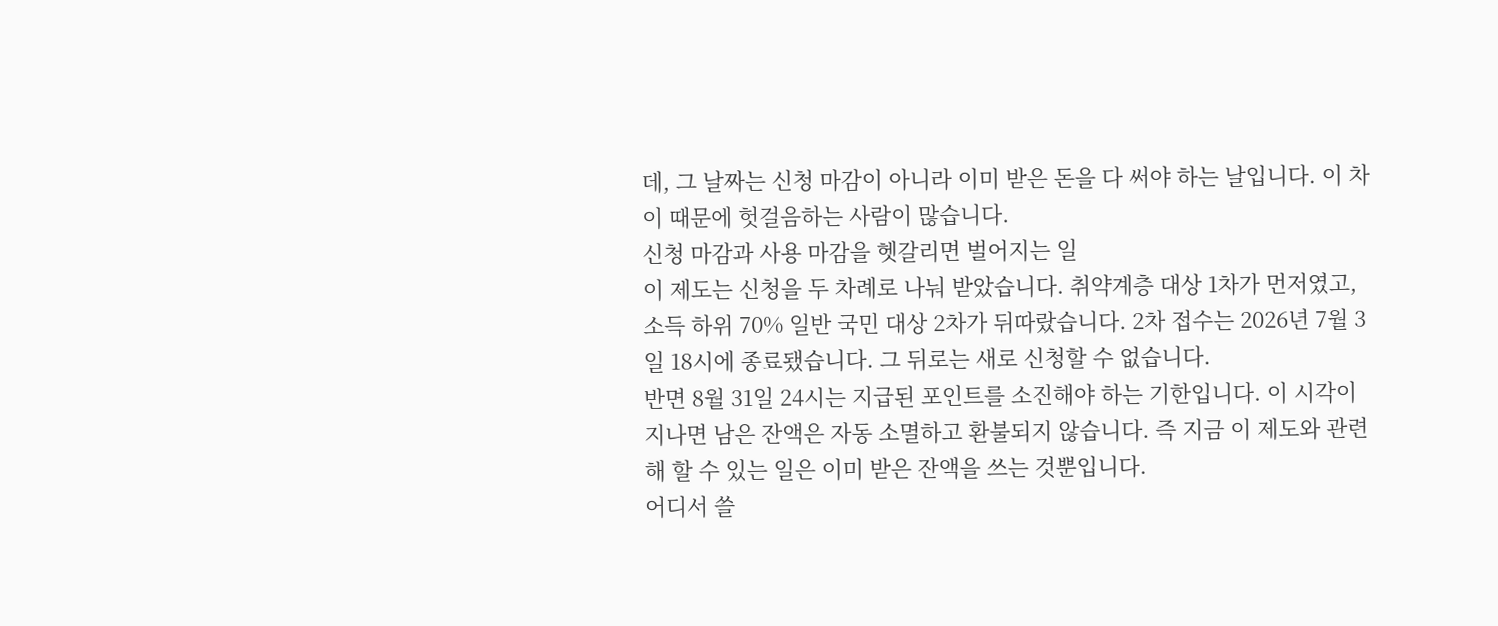데, 그 날짜는 신청 마감이 아니라 이미 받은 돈을 다 써야 하는 날입니다. 이 차이 때문에 헛걸음하는 사람이 많습니다.
신청 마감과 사용 마감을 헷갈리면 벌어지는 일
이 제도는 신청을 두 차례로 나눠 받았습니다. 취약계층 대상 1차가 먼저였고, 소득 하위 70% 일반 국민 대상 2차가 뒤따랐습니다. 2차 접수는 2026년 7월 3일 18시에 종료됐습니다. 그 뒤로는 새로 신청할 수 없습니다.
반면 8월 31일 24시는 지급된 포인트를 소진해야 하는 기한입니다. 이 시각이 지나면 남은 잔액은 자동 소멸하고 환불되지 않습니다. 즉 지금 이 제도와 관련해 할 수 있는 일은 이미 받은 잔액을 쓰는 것뿐입니다.
어디서 쓸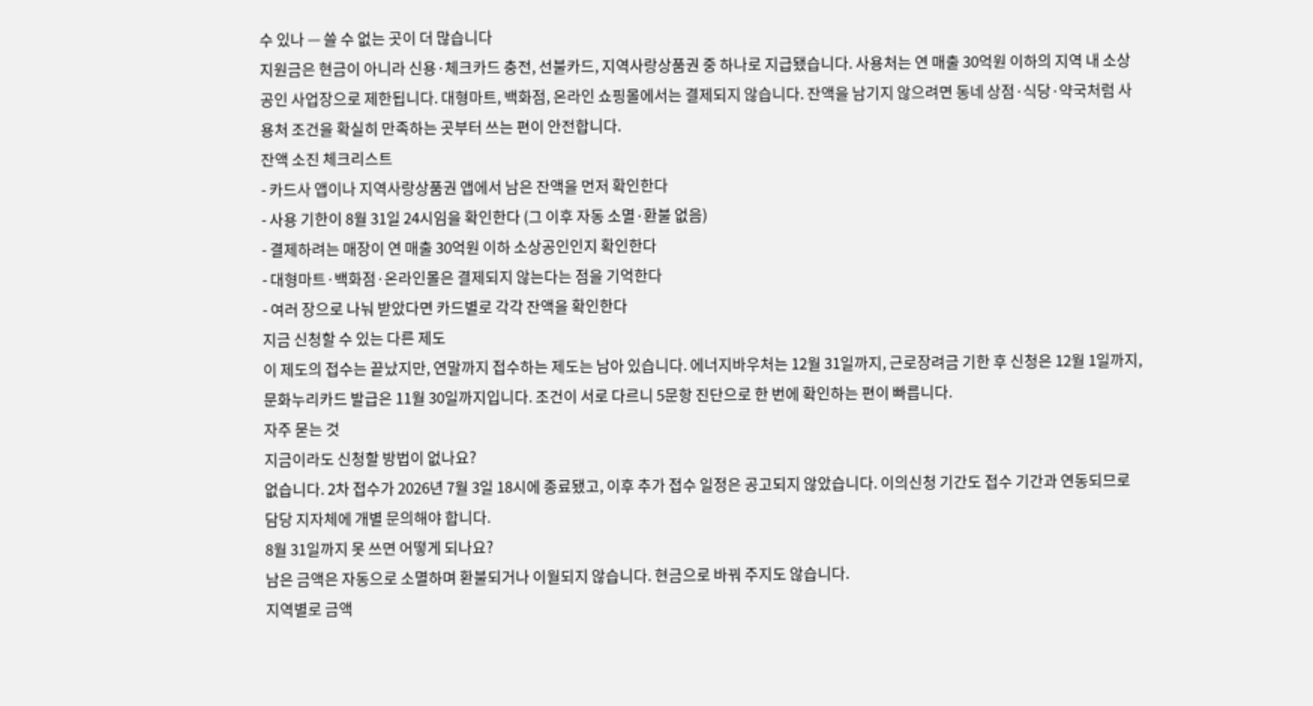수 있나 — 쓸 수 없는 곳이 더 많습니다
지원금은 현금이 아니라 신용·체크카드 충전, 선불카드, 지역사랑상품권 중 하나로 지급됐습니다. 사용처는 연 매출 30억원 이하의 지역 내 소상공인 사업장으로 제한됩니다. 대형마트, 백화점, 온라인 쇼핑몰에서는 결제되지 않습니다. 잔액을 남기지 않으려면 동네 상점·식당·약국처럼 사용처 조건을 확실히 만족하는 곳부터 쓰는 편이 안전합니다.
잔액 소진 체크리스트
- 카드사 앱이나 지역사랑상품권 앱에서 남은 잔액을 먼저 확인한다
- 사용 기한이 8월 31일 24시임을 확인한다 (그 이후 자동 소멸·환불 없음)
- 결제하려는 매장이 연 매출 30억원 이하 소상공인인지 확인한다
- 대형마트·백화점·온라인몰은 결제되지 않는다는 점을 기억한다
- 여러 장으로 나눠 받았다면 카드별로 각각 잔액을 확인한다
지금 신청할 수 있는 다른 제도
이 제도의 접수는 끝났지만, 연말까지 접수하는 제도는 남아 있습니다. 에너지바우처는 12월 31일까지, 근로장려금 기한 후 신청은 12월 1일까지, 문화누리카드 발급은 11월 30일까지입니다. 조건이 서로 다르니 5문항 진단으로 한 번에 확인하는 편이 빠릅니다.
자주 묻는 것
지금이라도 신청할 방법이 없나요?
없습니다. 2차 접수가 2026년 7월 3일 18시에 종료됐고, 이후 추가 접수 일정은 공고되지 않았습니다. 이의신청 기간도 접수 기간과 연동되므로 담당 지자체에 개별 문의해야 합니다.
8월 31일까지 못 쓰면 어떻게 되나요?
남은 금액은 자동으로 소멸하며 환불되거나 이월되지 않습니다. 현금으로 바꿔 주지도 않습니다.
지역별로 금액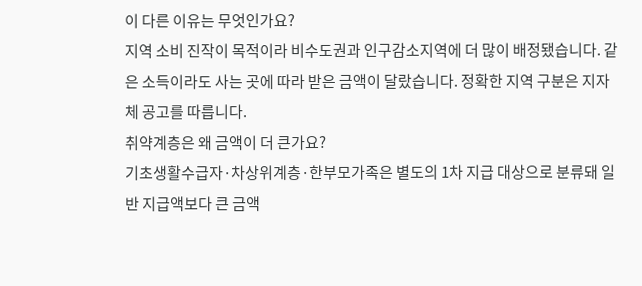이 다른 이유는 무엇인가요?
지역 소비 진작이 목적이라 비수도권과 인구감소지역에 더 많이 배정됐습니다. 같은 소득이라도 사는 곳에 따라 받은 금액이 달랐습니다. 정확한 지역 구분은 지자체 공고를 따릅니다.
취약계층은 왜 금액이 더 큰가요?
기초생활수급자·차상위계층·한부모가족은 별도의 1차 지급 대상으로 분류돼 일반 지급액보다 큰 금액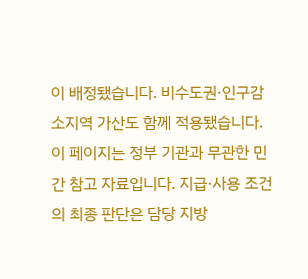이 배정됐습니다. 비수도권·인구감소지역 가산도 함께 적용됐습니다.
이 페이지는 정부 기관과 무관한 민간 참고 자료입니다. 지급·사용 조건의 최종 판단은 담당 지방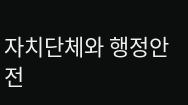자치단체와 행정안전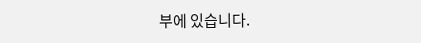부에 있습니다.